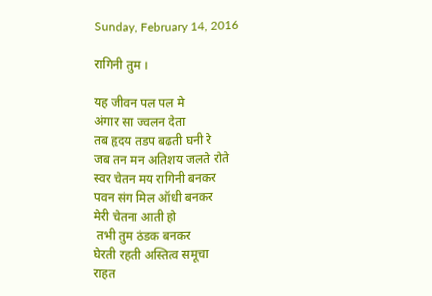Sunday, February 14, 2016

रागिनी तुम ।

यह जीवन पल पल मे
अंगार सा ज्वलन देता
तब हृदय तडप बढती घनी रे
जब तन मन अतिशय जलते रोते
स्वर चेतन मय रागिनी बनकर
पवन संग मिल ऑधी बनकर
मेरी चेतना आती हो
 तभी तुम ठंडक बनकर
घेरती रहती अस्तित्व समूचा
राहत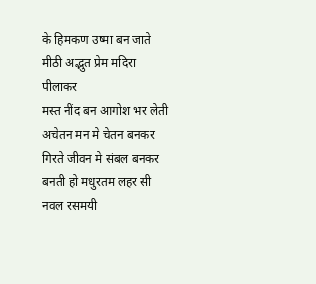के हिमकण उष्मा बन जाते
मीठी अद्भुत प्रेम मदिरा पीलाकर
मस्त नींद बन आगोश भर लेती
अचेतन मन मे चेतन बनकर
गिरते जीवन मे संबल बनकर
बनती हो मधुरतम लहर सी
नवल रसमयी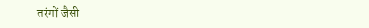तरंगों जैसी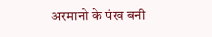अरमानो के पंख बनी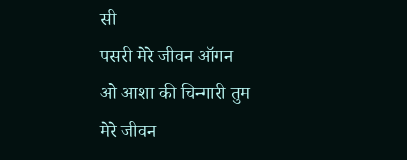सी
पसरी मेरे जीवन ऑगन
ओ आशा की चिन्गारी तुम
मेरे जीवन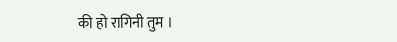की हो रागिनी तुम ।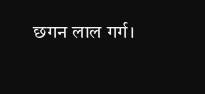छगन लाल गर्ग।